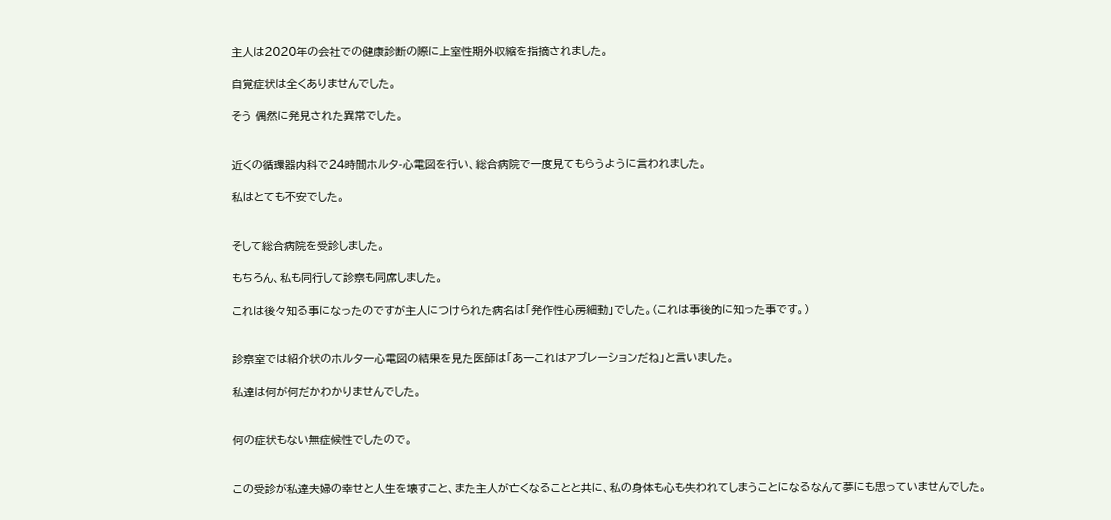主人は2020年の会社での健康診断の際に上室性期外収縮を指摘されました。

自覚症状は全くありませんでした。

そう 偶然に発見された異常でした。


近くの循環器内科で24時間ホルタ-心電図を行い、総合病院で一度見てもらうように言われました。

私はとても不安でした。


そして総合病院を受診しました。

もちろん、私も同行して診察も同席しました。

これは後々知る事になったのですが主人につけられた病名は「発作性心房細動」でした。(これは事後的に知った事です。)


診察室では紹介状のホルタ一心電図の結果を見た医師は「あ一これはアブレーションだね」と言いました。

私達は何が何だかわかりませんでした。


何の症状もない無症候性でしたので。


この受診が私達夫婦の幸せと人生を壊すこと、また主人が亡くなることと共に、私の身体も心も失われてしまうことになるなんて夢にも思っていませんでした。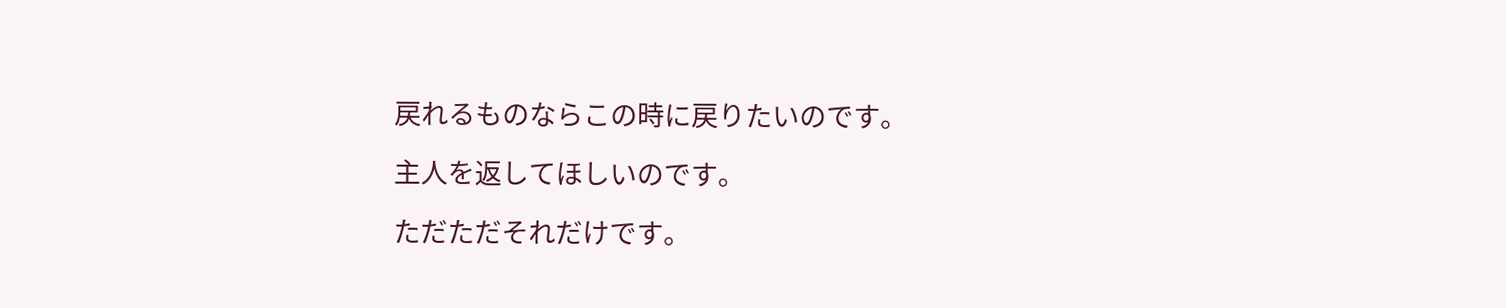戻れるものならこの時に戻りたいのです。

主人を返してほしいのです。

ただただそれだけです。